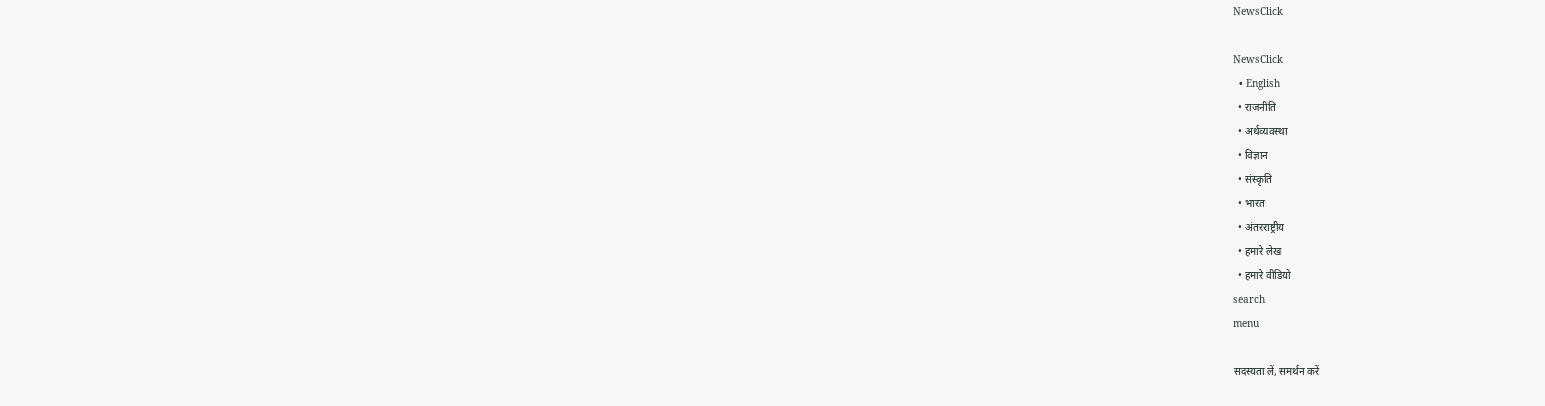NewsClick

NewsClick
  • English
  • राजनीति
  • अर्थव्यवस्था
  • विज्ञान
  • संस्कृति
  • भारत
  • अंतरराष्ट्रीय
  • हमारे लेख
  • हमारे वीडियो
search
menu

सदस्यता लें, समर्थन करें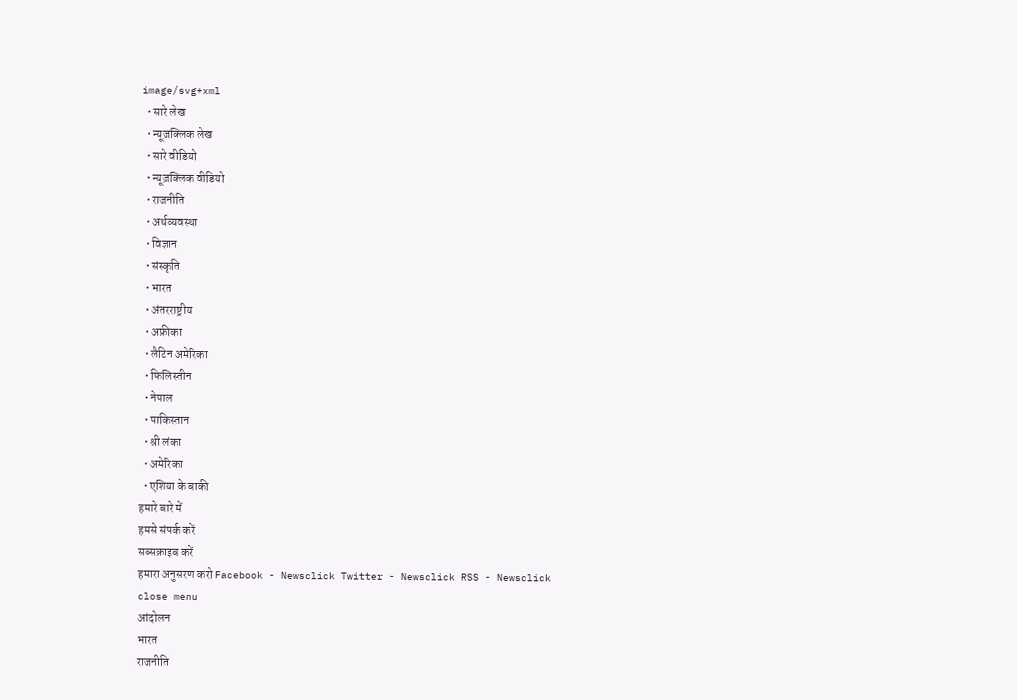image/svg+xml
  • सारे लेख
  • न्यूज़क्लिक लेख
  • सारे वीडियो
  • न्यूज़क्लिक वीडियो
  • राजनीति
  • अर्थव्यवस्था
  • विज्ञान
  • संस्कृति
  • भारत
  • अंतरराष्ट्रीय
  • अफ्रीका
  • लैटिन अमेरिका
  • फिलिस्तीन
  • नेपाल
  • पाकिस्तान
  • श्री लंका
  • अमेरिका
  • एशिया के बाकी
हमारे बारे में
हमसे संपर्क करें
सब्सक्राइब करें
हमारा अनुसरण करो Facebook - Newsclick Twitter - Newsclick RSS - Newsclick
close menu
आंदोलन
भारत
राजनीति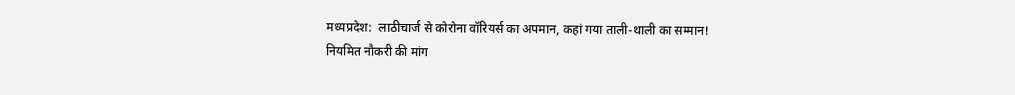मध्यप्रदेश:  लाठीचार्ज से कोरोना वॉरियर्स का अपमान, कहां गया ताली-थाली का सम्मान!
नियमित नौकरी की मांग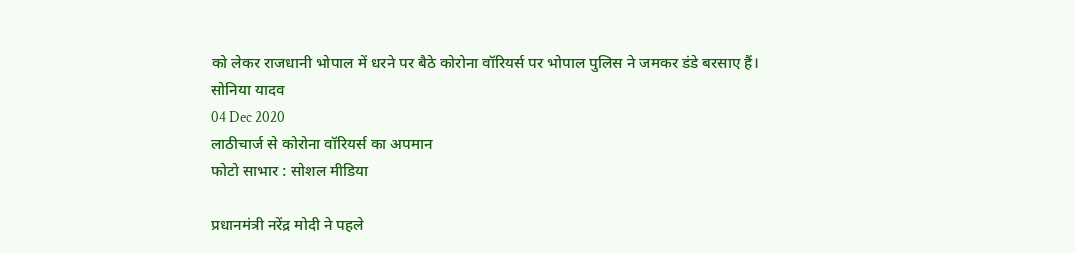को लेकर राजधानी भोपाल में धरने पर बैठे कोरोना वॉरियर्स पर भोपाल पुलिस ने जमकर डंडे बरसाए हैं।
सोनिया यादव
04 Dec 2020
लाठीचार्ज से कोरोना वॉरियर्स का अपमान
फोटो साभार : सोशल मीडिया

प्रधानमंत्री नरेंद्र मोदी ने पहले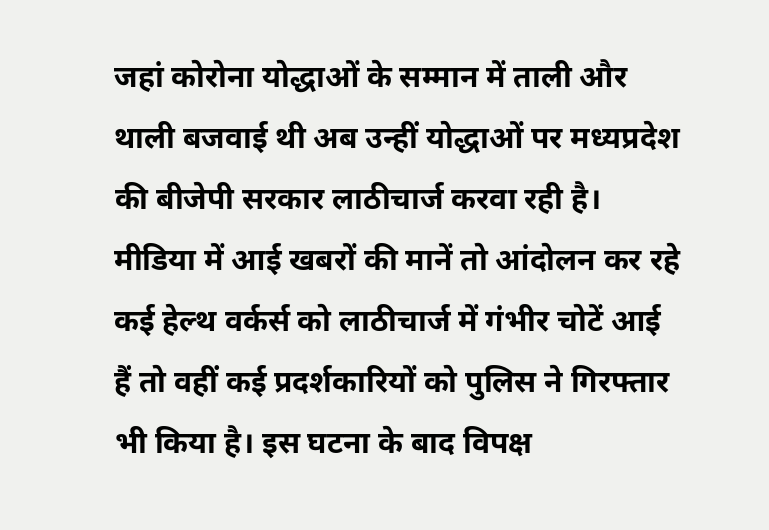जहां कोरोना योद्धाओं के सम्मान में ताली और थाली बजवाई थी अब उन्हीं योद्धाओं पर मध्यप्रदेश की बीजेपी सरकार लाठीचार्ज करवा रही है। मीडिया में आई खबरों की मानें तो आंदोलन कर रहे कई हेल्थ वर्कर्स को लाठीचार्ज में गंभीर चोटें आई हैं तो वहीं कई प्रदर्शकारियों को पुलिस ने गिरफ्तार भी किया है। इस घटना के बाद विपक्ष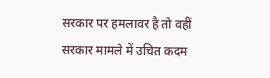सरकार पर हमलावर है तो वहीं सरकार मामले में उचित कदम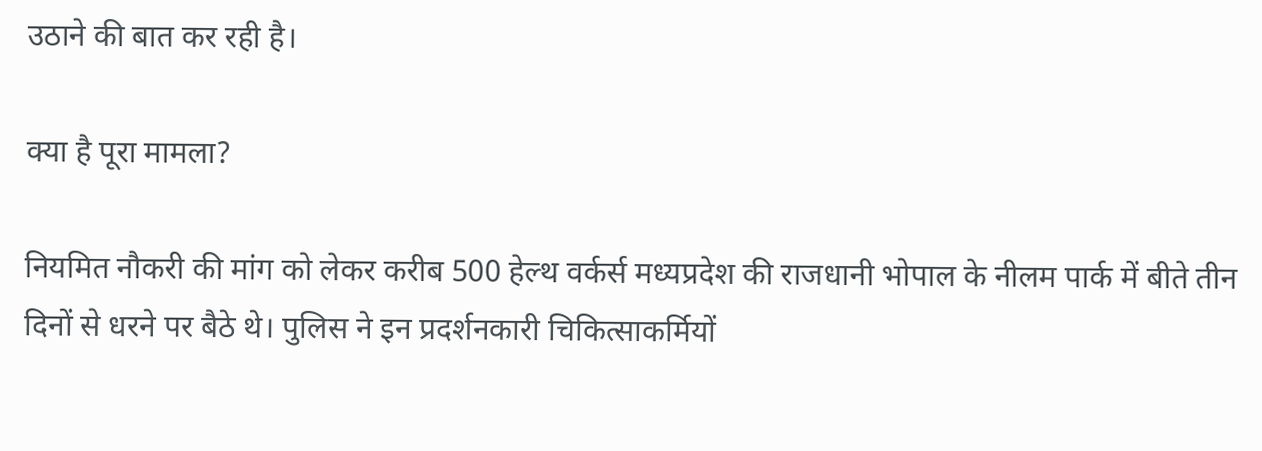उठाने की बात कर रही है।

क्या है पूरा मामला?

नियमित नौकरी की मांग को लेकर करीब 500 हेल्थ वर्कर्स मध्यप्रदेश की राजधानी भोपाल के नीलम पार्क में बीते तीन दिनों से धरने पर बैठे थे। पुलिस ने इन प्रदर्शनकारी चिकित्साकर्मियों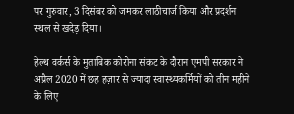पर गुरुवार, 3 दिसंबर को जमकर लाठीचार्ज किया और प्रदर्शन स्थल से खदेड़ दिया।

हेल्थ वर्कर्स के मुताबिक कोरोना संकट के दौरान एमपी सरकार ने अप्रैल 2020 में छह हज़ार से ज्यादा स्वास्थ्यकर्मियों को तीन महीने के लिए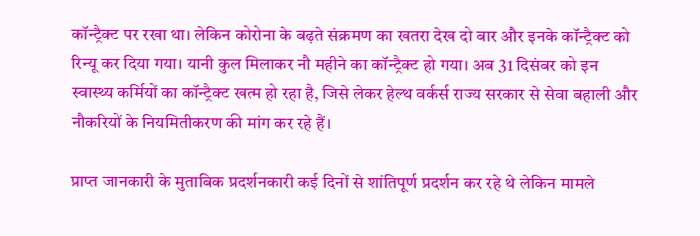कॉन्ट्रैक्ट पर रखा था। लेकिन कोरोना के बढ़ते संक्रमण का खतरा देख दो बार और इनके कॉन्ट्रैक्ट को रिन्यू कर दिया गया। यानी कुल मिलाकर नौ महीने का कॉन्ट्रैक्ट हो गया। अब 31 दिसंबर को इन स्वास्थ्य कर्मियों का कॉन्ट्रैक्ट खत्म हो रहा है, जिसे लेकर हेल्थ वर्कर्स राज्य सरकार से सेवा बहाली और नौकरियों के नियमितीकरण की मांग कर रहे हैं।

प्राप्त जानकारी के मुताबिक प्रदर्शनकारी कई दिनों से शांतिपूर्ण प्रदर्शन कर रहे थे लेकिन मामले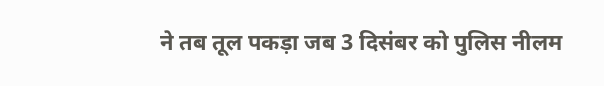ने तब तूल पकड़ा जब 3 दिसंबर को पुलिस नीलम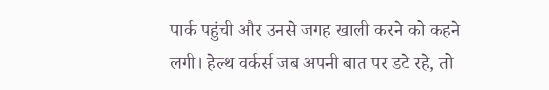पार्क पहुंची और उनसे जगह खाली करने को कहने लगी। हेल्थ वर्कर्स जब अपनी बात पर डटे रहे, तो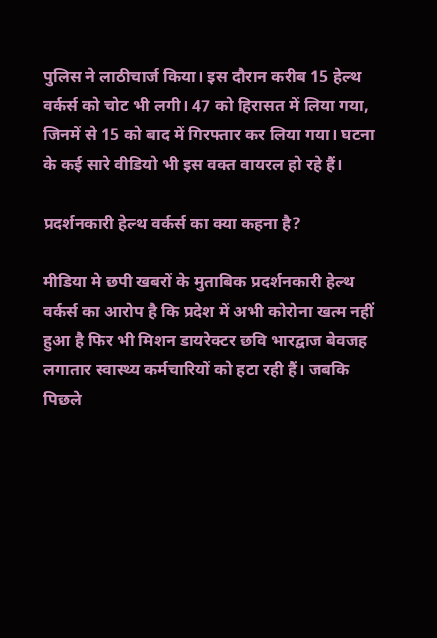पुलिस ने लाठीचार्ज किया। इस दौरान करीब 15 हेल्थ वर्कर्स को चोट भी लगी। 47 को हिरासत में लिया गया, जिनमें से 15 को बाद में गिरफ्तार कर लिया गया। घटना के कई सारे वीडियो भी इस वक्त वायरल हो रहे हैं।

प्रदर्शनकारी हेल्थ वर्कर्स का क्या कहना है?

मीडिया मे छपी खबरों के मुताबिक प्रदर्शनकारी हेल्थ वर्कर्स का आरोप है कि प्रदेश में अभी कोरोना खत्म नहीं हुआ है फिर भी मिशन डायरेक्टर छवि भारद्वाज बेवजह लगातार स्वास्थ्य कर्मचारियों को हटा रही हैं। जबकि पिछले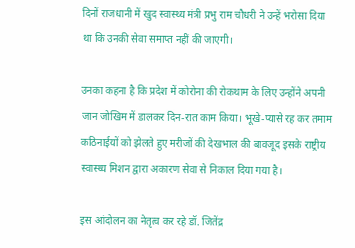दिनों राजधानी में खुद स्वास्थ्य मंत्री प्रभु राम चौधरी ने उन्हें भरोसा दिया था कि उनकी सेवा समाप्त नहीं की जाएगी।

उनका कहना है कि प्रदेश में कोरोना की रोकथाम के लिए उन्होंने अपनी जान जोखिम में डालकर दिन-रात काम किया। भूखे-प्यासे रह कर तमाम कठिनाईयों को झेलते हुए मरीजों की देखभाल की बावजूद इसके राष्ट्रीय स्वास्थ्य मिशन द्वारा अकारण सेवा से निकाल दिया गया है।

इस आंदोलन का नेतृत्व कर रहे डॉ. जितेंद्र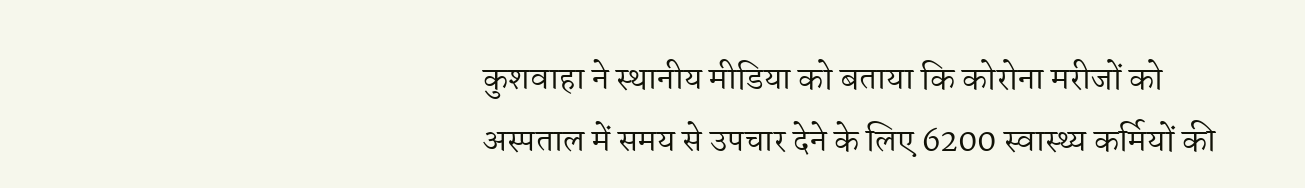कुशवाहा ने स्थानीय मीडिया को बताया कि कोरोना मरीजों को अस्पताल में समय से उपचार देने के लिए 6200 स्वास्थ्य कर्मियों की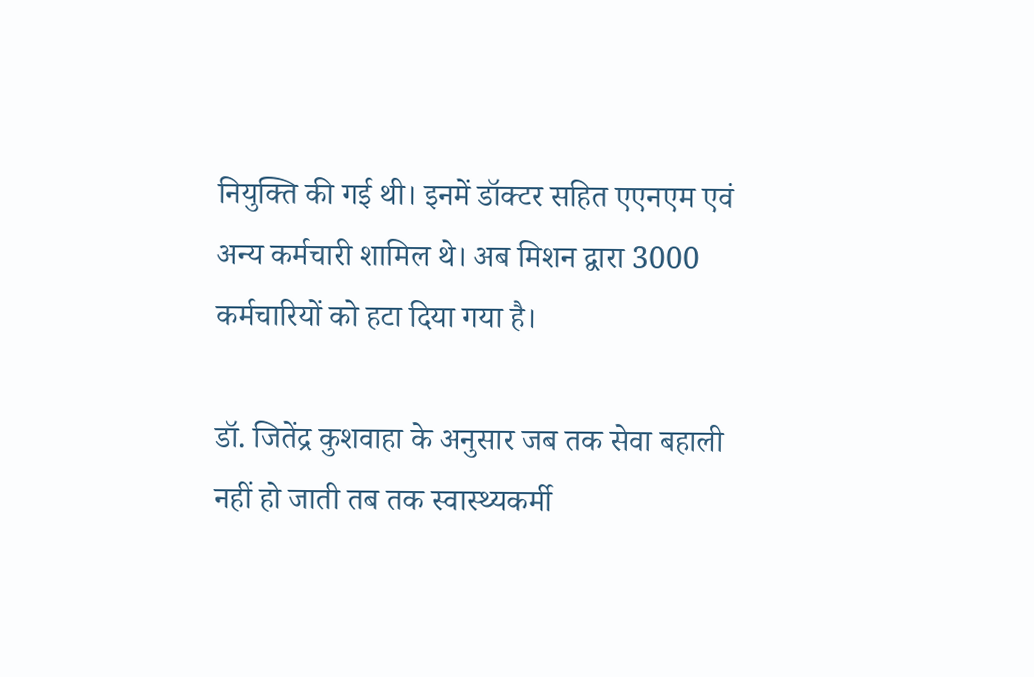नियुक्ति की गई थी। इनमें डॉक्टर सहित एएनएम एवं अन्य कर्मचारी शामिल थे। अब मिशन द्वारा 3000 कर्मचारियों को हटा दिया गया है।

डॉ. जितेंद्र कुशवाहा के अनुसार जब तक सेवा बहाली नहीं हो जाती तब तक स्वास्थ्यकर्मी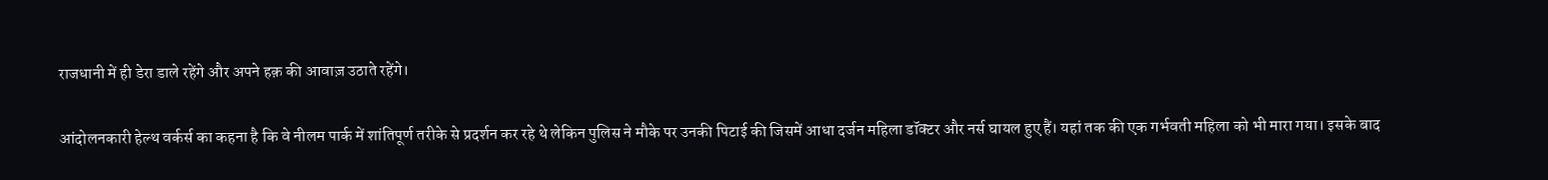राजधानी में ही डेरा डाले रहेंगे और अपने हक़ की आवाज़ उठाते रहेंगे।

आंदोलनकारी हेल्थ वर्कर्स का कहना है कि वे नीलम पार्क में शांतिपूर्ण तरीके से प्रदर्शन कर रहे थे लेकिन पुलिस ने मौके पर उनकी पिटाई की जिसमें आधा दर्जन महिला डॉक्टर और नर्स घायल हुए हैं। यहां तक की एक गर्भवती महिला को भी मारा गया। इसके बाद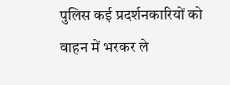पुलिस कई प्रदर्शनकारियों को वाहन में भरकर ले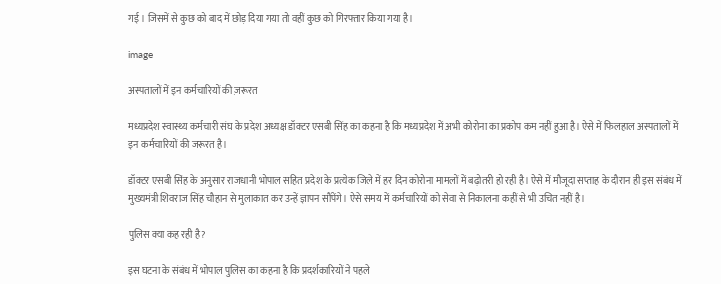गई । जिसमें से कुछ को बाद में छोड़ दिया गया तो वहीं कुछ को गिरफ्तार किया गया है।

image

अस्पतालों में इन कर्मचारियों की ज़रूरत

मध्यप्रदेश स्वास्थ्य कर्मचारी संघ के प्रदेश अध्यक्ष डॉक्टर एसबी सिंह का कहना है कि मध्यप्रदेश में अभी कोरोना का प्रकोप कम नहीं हुआ है। ऐसे में फिलहाल अस्पतालों में इन कर्मचारियों की जरूरत है।

डॉक्टर एसबी सिंह के अनुसार राजधानी भोपाल सहित प्रदेश के प्रत्येक जिले में हर दिन कोरोना मामलों में बढ़ोतरी हो रही है। ऐसे में मौजूदा सप्ताह के दौरान ही इस संबंध में मुख्यमंत्री शिवराज सिंह चौहान से मुलाकात कर उन्हें ज्ञापन सौंपेंगे। ऐसे समय में कर्मचारियों को सेवा से निकालना कहीं से भी उचित नहीं है।

पुलिस क्या कह रही है?

इस घटना के संबंध में भोपाल पुलिस का कहना है कि प्रदर्शकारियों ने पहले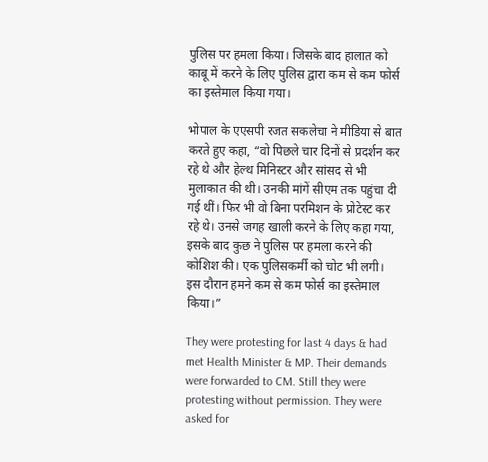पुलिस पर हमला किया। जिसके बाद हालात को काबू में करने के लिए पुलिस द्वारा कम से कम फोर्स का इस्तेमाल किया गया।

भोपाल के एएसपी रजत सकलेचा ने मीडिया से बात करते हुए कहा, “वो पिछले चार दिनों से प्रदर्शन कर रहे थे और हेल्थ मिनिस्टर और सांसद से भी मुलाकात की थी। उनकी मांगें सीएम तक पहुंचा दी गई थीं। फिर भी वो बिना परमिशन के प्रोटेस्ट कर रहे थे। उनसे जगह खाली करने के लिए कहा गया, इसके बाद कुछ ने पुलिस पर हमला करने की कोशिश की। एक पुलिसकर्मी को चोट भी लगी। इस दौरान हमने कम से कम फोर्स का इस्तेमाल किया।”

They were protesting for last 4 days & had met Health Minister & MP. Their demands were forwarded to CM. Still they were protesting without permission. They were asked for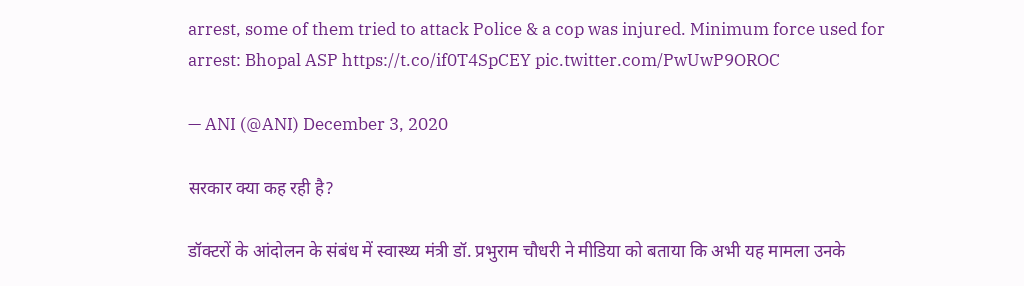arrest, some of them tried to attack Police & a cop was injured. Minimum force used for arrest: Bhopal ASP https://t.co/if0T4SpCEY pic.twitter.com/PwUwP9OROC

— ANI (@ANI) December 3, 2020

सरकार क्या कह रही है?

डॉक्टरों के आंदोलन के संबंध में स्वास्थ्य मंत्री डॉ. प्रभुराम चौधरी ने मीडिया को बताया कि अभी यह मामला उनके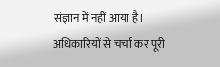संज्ञान में नहीं आया है। अधिकारियों से चर्चा कर पूरी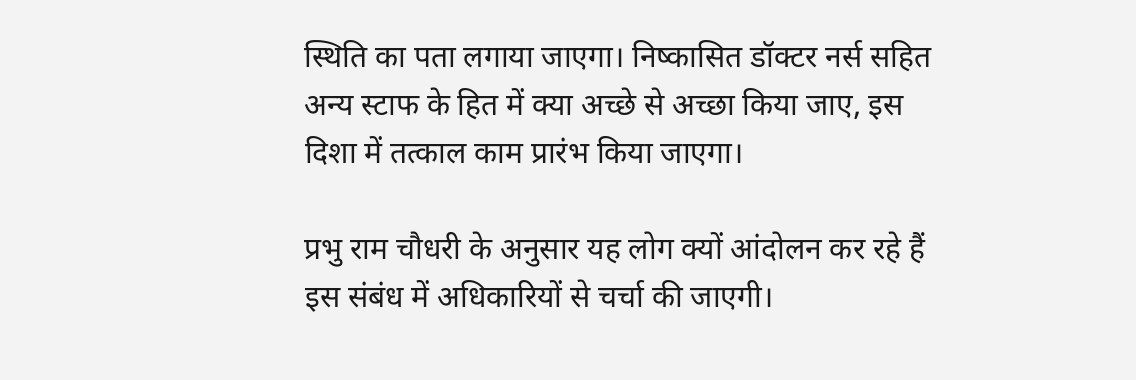स्थिति का पता लगाया जाएगा। निष्कासित डॉक्टर नर्स सहित अन्य स्टाफ के हित में क्या अच्छे से अच्छा किया जाए, इस दिशा में तत्काल काम प्रारंभ किया जाएगा।

प्रभु राम चौधरी के अनुसार यह लोग क्यों आंदोलन कर रहे हैं इस संबंध में अधिकारियों से चर्चा की जाएगी।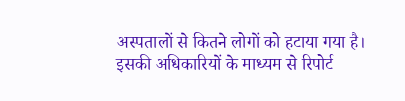अस्पतालों से कितने लोगों को हटाया गया है। इसकी अधिकारियों के माध्यम से रिपोर्ट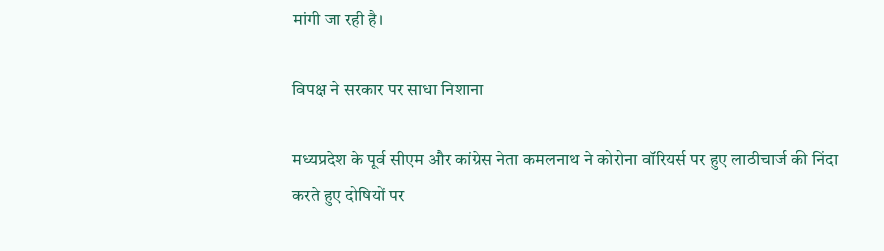मांगी जा रही है।

विपक्ष ने सरकार पर साधा निशाना

मध्यप्रदेश के पूर्व सीएम और कांग्रेस नेता कमलनाथ ने कोरोना वॉरियर्स पर हुए लाठीचार्ज की निंदा करते हुए दोषियों पर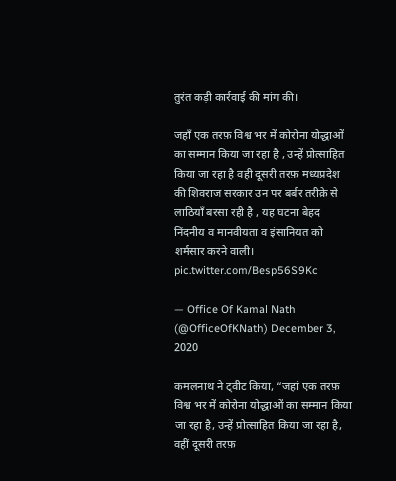तुरंत कड़ी कार्रवाई की मांग की।

जहाँ एक तरफ़ विश्व भर में कोरोना योद्धाओं का सम्मान किया जा रहा है , उन्हें प्रोत्साहित किया जा रहा है वही दूसरी तरफ़ मध्यप्रदेश की शिवराज सरकार उन पर बर्बर तरीक़े से लाठियाँ बरसा रही है , यह घटना बेहद निंदनीय व मानवीयता व इंसानियत को शर्मसार करने वाली। pic.twitter.com/Besp56S9Kc

— Office Of Kamal Nath (@OfficeOfKNath) December 3, 2020

कमलनाथ ने ट्वीट किया, “जहां एक तरफ़ विश्व भर में कोरोना योद्धाओं का सम्मान किया जा रहा है, उन्हें प्रोत्साहित किया जा रहा है, वहीं दूसरी तरफ़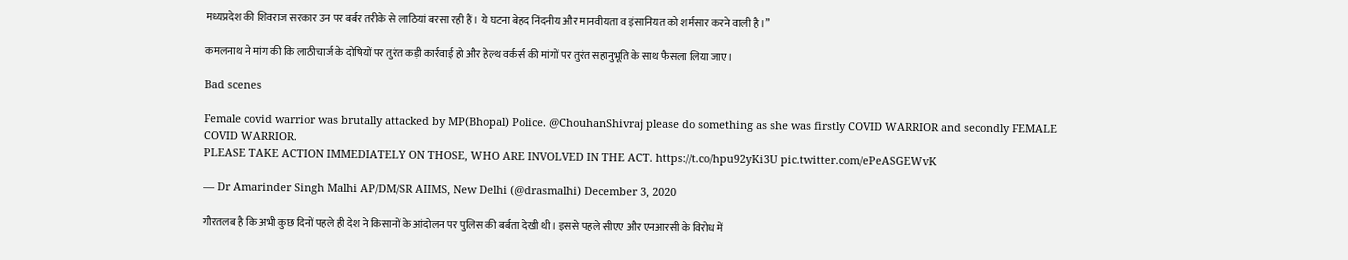मध्यप्रदेश की शिवराज सरकार उन पर बर्बर तरीके से लाठियां बरसा रही हैं। ये घटना बेहद निंदनीय और मानवीयता व इंसानियत को शर्मसार करने वाली है।”

कमलनाथ ने मांग की कि लाठीचार्ज के दोषियों पर तुरंत कड़ी कार्रवाई हो और हेल्थ वर्कर्स की मांगों पर तुरंत सहानुभूति के साथ फैसला लिया जाए।

Bad scenes

Female covid warrior was brutally attacked by MP(Bhopal) Police. @ChouhanShivraj please do something as she was firstly COVID WARRIOR and secondly FEMALE COVID WARRIOR.
PLEASE TAKE ACTION IMMEDIATELY ON THOSE, WHO ARE INVOLVED IN THE ACT. https://t.co/hpu92yKi3U pic.twitter.com/ePeASGEWvK

— Dr Amarinder Singh Malhi AP/DM/SR AIIMS, New Delhi (@drasmalhi) December 3, 2020

गौरतलब है कि अभी कुछ दिनों पहले ही देश ने किसानों के आंदोलन पर पुलिस की बर्बता देखी थी। इससे पहले सीएए और एनआरसी के विरोध में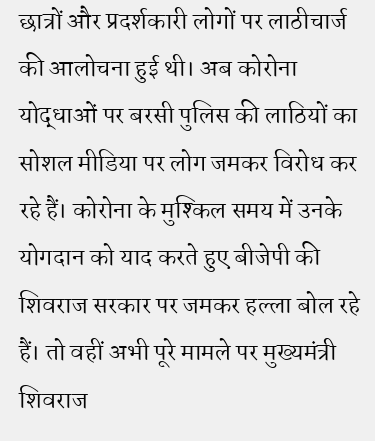छात्रों और प्रदर्शकारी लोगों पर लाठीचार्ज की आलोचना हुई थी। अब कोरोना योद्धाओं पर बरसी पुलिस की लाठियों का सोशल मीडिया पर लोग जमकर विरोध कर रहे हैं। कोरोना के मुश्किल समय में उनके योगदान को याद करते हुए बीजेपी की शिवराज सरकार पर जमकर हल्ला बोल रहे हैं। तो वहीं अभी पूरे मामले पर मुख्यमंत्री शिवराज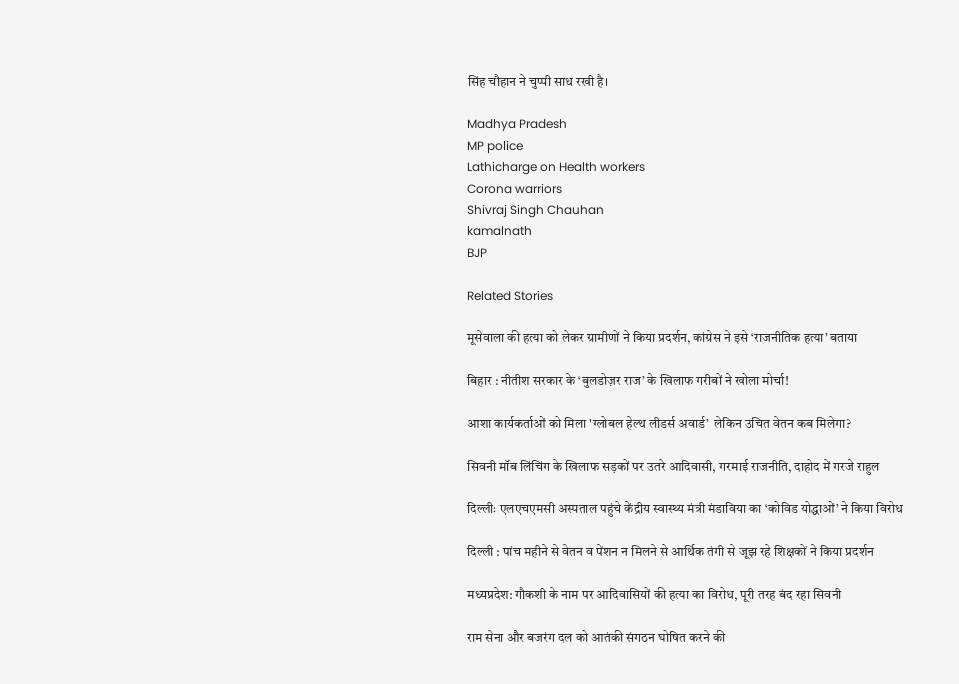सिंह चौहान ने चुप्पी साध रखी है।

Madhya Pradesh
MP police
Lathicharge on Health workers
Corona warriors
Shivraj Singh Chauhan
kamalnath
BJP

Related Stories

मूसेवाला की हत्या को लेकर ग्रामीणों ने किया प्रदर्शन, कांग्रेस ने इसे ‘राजनीतिक हत्या’ बताया

बिहार : नीतीश सरकार के ‘बुलडोज़र राज’ के खिलाफ गरीबों ने खोला मोर्चा!

आशा कार्यकर्ताओं को मिला 'ग्लोबल हेल्थ लीडर्स अवार्ड’  लेकिन उचित वेतन कब मिलेगा?

सिवनी मॉब लिंचिंग के खिलाफ सड़कों पर उतरे आदिवासी, गरमाई राजनीति, दाहोद में गरजे राहुल

दिल्लीः एलएचएमसी अस्पताल पहुंचे केंद्रीय स्वास्थ्य मंत्री मंडाविया का ‘कोविड योद्धाओं’ ने किया विरोध

दिल्ली : पांच महीने से वेतन व पेंशन न मिलने से आर्थिक तंगी से जूझ रहे शिक्षकों ने किया प्रदर्शन

मध्यप्रदेश: गौकशी के नाम पर आदिवासियों की हत्या का विरोध, पूरी तरह बंद रहा सिवनी

राम सेना और बजरंग दल को आतंकी संगठन घोषित करने की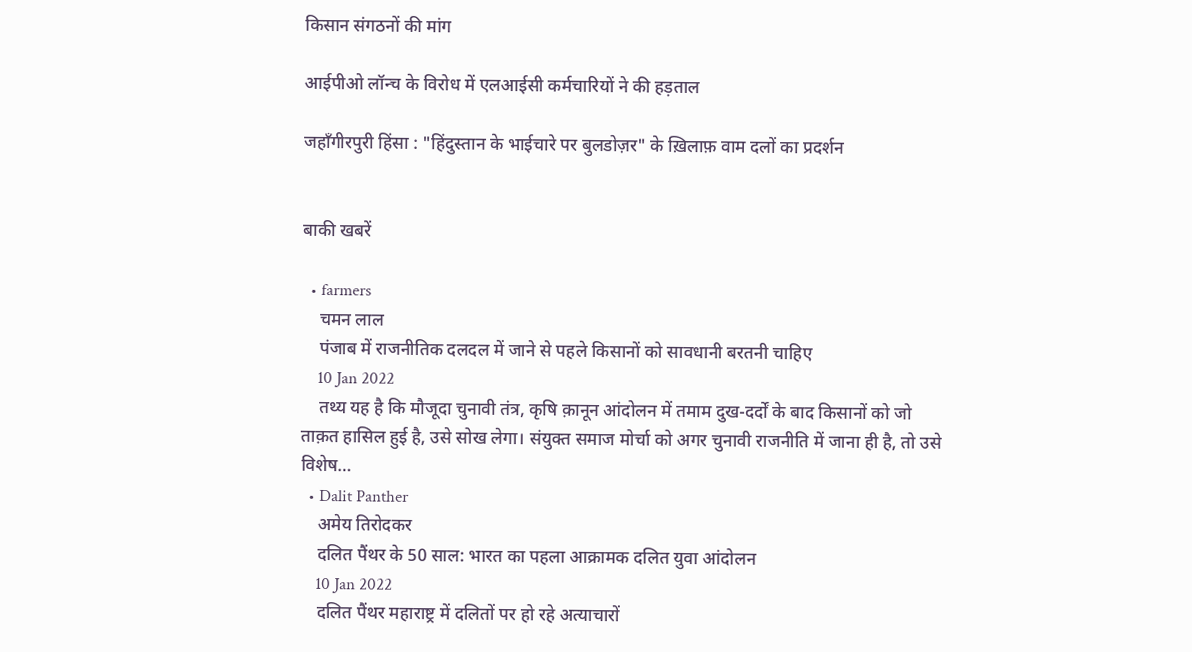किसान संगठनों की मांग

आईपीओ लॉन्च के विरोध में एलआईसी कर्मचारियों ने की हड़ताल

जहाँगीरपुरी हिंसा : "हिंदुस्तान के भाईचारे पर बुलडोज़र" के ख़िलाफ़ वाम दलों का प्रदर्शन


बाकी खबरें

  • farmers
    चमन लाल
    पंजाब में राजनीतिक दलदल में जाने से पहले किसानों को सावधानी बरतनी चाहिए
    10 Jan 2022
    तथ्य यह है कि मौजूदा चुनावी तंत्र, कृषि क़ानून आंदोलन में तमाम दुख-दर्दों के बाद किसानों को जो ताक़त हासिल हुई है, उसे सोख लेगा। संयुक्त समाज मोर्चा को अगर चुनावी राजनीति में जाना ही है, तो उसे विशेष…
  • Dalit Panther
    अमेय तिरोदकर
    दलित पैंथर के 50 साल: भारत का पहला आक्रामक दलित युवा आंदोलन
    10 Jan 2022
    दलित पैंथर महाराष्ट्र में दलितों पर हो रहे अत्याचारों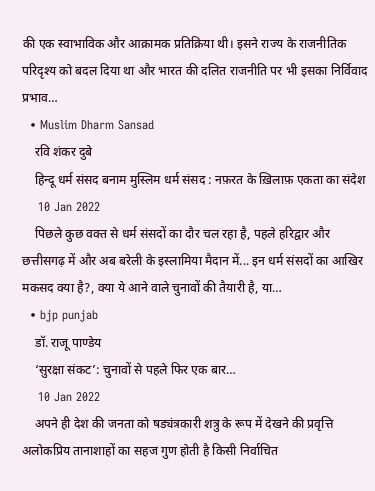की एक स्वाभाविक और आक्रामक प्रतिक्रिया थी। इसने राज्य के राजनीतिक परिदृश्य को बदल दिया था और भारत की दलित राजनीति पर भी इसका निर्विवाद प्रभाव…
  • Muslim Dharm Sansad
    रवि शंकर दुबे
    हिन्दू धर्म संसद बनाम मुस्लिम धर्म संसद : नफ़रत के ख़िलाफ़ एकता का संदेश
    10 Jan 2022
    पिछले कुछ वक्त से धर्म संसदों का दौर चल रहा है, पहले हरिद्वार और छत्तीसगढ़ में और अब बरेली के इस्लामिया मैदान में... इन धर्म संसदों का आखिर मकसद क्या है?, क्या ये आने वाले चुनावों की तैयारी है, या…
  • bjp punjab
    डॉ. राजू पाण्डेय
    ‘सुरक्षा संकट’: चुनावों से पहले फिर एक बार…
    10 Jan 2022
    अपने ही देश की जनता को षड्यंत्रकारी शत्रु के रूप में देखने की प्रवृत्ति अलोकप्रिय तानाशाहों का सहज गुण होती है किसी निर्वाचित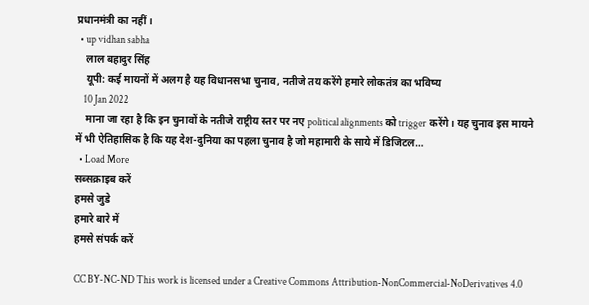प्रधानमंत्री का नहीं।
  • up vidhan sabha
    लाल बहादुर सिंह
    यूपी: कई मायनों में अलग है यह विधानसभा चुनाव, नतीजे तय करेंगे हमारे लोकतंत्र का भविष्य
    10 Jan 2022
    माना जा रहा है कि इन चुनावों के नतीजे राष्ट्रीय स्तर पर नए political alignments को trigger करेंगे। यह चुनाव इस मायने में भी ऐतिहासिक है कि यह देश-दुनिया का पहला चुनाव है जो महामारी के साये में डिजिटल…
  • Load More
सब्सक्राइब करें
हमसे जुडे
हमारे बारे में
हमसे संपर्क करें

CC BY-NC-ND This work is licensed under a Creative Commons Attribution-NonCommercial-NoDerivatives 4.0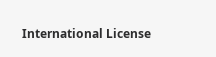International License